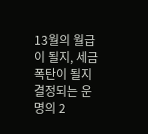13월의 월급이 될지, 세금 폭탄이 될지 결정되는 운명의 2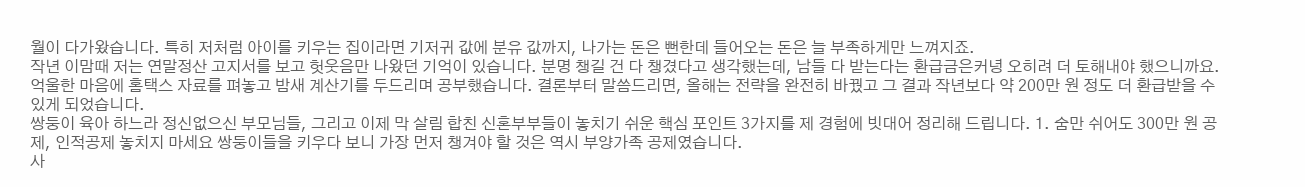월이 다가왔습니다. 특히 저처럼 아이를 키우는 집이라면 기저귀 값에 분유 값까지, 나가는 돈은 뻔한데 들어오는 돈은 늘 부족하게만 느껴지죠.
작년 이맘때 저는 연말정산 고지서를 보고 헛웃음만 나왔던 기억이 있습니다. 분명 챙길 건 다 챙겼다고 생각했는데, 남들 다 받는다는 환급금은커녕 오히려 더 토해내야 했으니까요.
억울한 마음에 홈택스 자료를 펴놓고 밤새 계산기를 두드리며 공부했습니다. 결론부터 말씀드리면, 올해는 전략을 완전히 바꿨고 그 결과 작년보다 약 200만 원 정도 더 환급받을 수 있게 되었습니다.
쌍둥이 육아 하느라 정신없으신 부모님들, 그리고 이제 막 살림 합친 신혼부부들이 놓치기 쉬운 핵심 포인트 3가지를 제 경험에 빗대어 정리해 드립니다. 1. 숨만 쉬어도 300만 원 공제, 인적공제 놓치지 마세요 쌍둥이들을 키우다 보니 가장 먼저 챙겨야 할 것은 역시 부양가족 공제였습니다.
사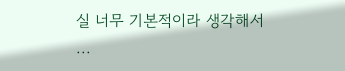실 너무 기본적이라 생각해서 ...